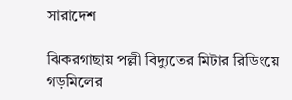সারাদেশ

ঝিকরগাছায় পল্লী বিদ্যুতের মিটার রিডিংয়ে গড়মিলের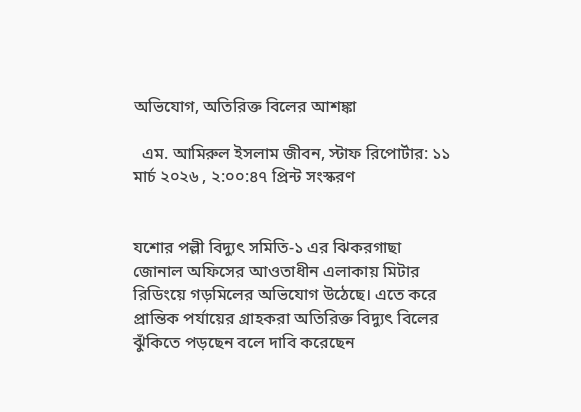অভিযোগ, অতিরিক্ত বিলের আশঙ্কা

  এম. আমিরুল ইসলাম জীবন, স্টাফ রিপোর্টার: ১১ মার্চ ২০২৬ , ২:০০:৪৭ প্রিন্ট সংস্করণ


যশোর পল্লী বিদ্যুৎ সমিতি-১ এর ঝিকরগাছা জোনাল অফিসের আওতাধীন এলাকায় মিটার রিডিংয়ে গড়মিলের অভিযোগ উঠেছে। এতে করে প্রান্তিক পর্যায়ের গ্রাহকরা অতিরিক্ত বিদ্যুৎ বিলের ঝুঁকিতে পড়ছেন বলে দাবি করেছেন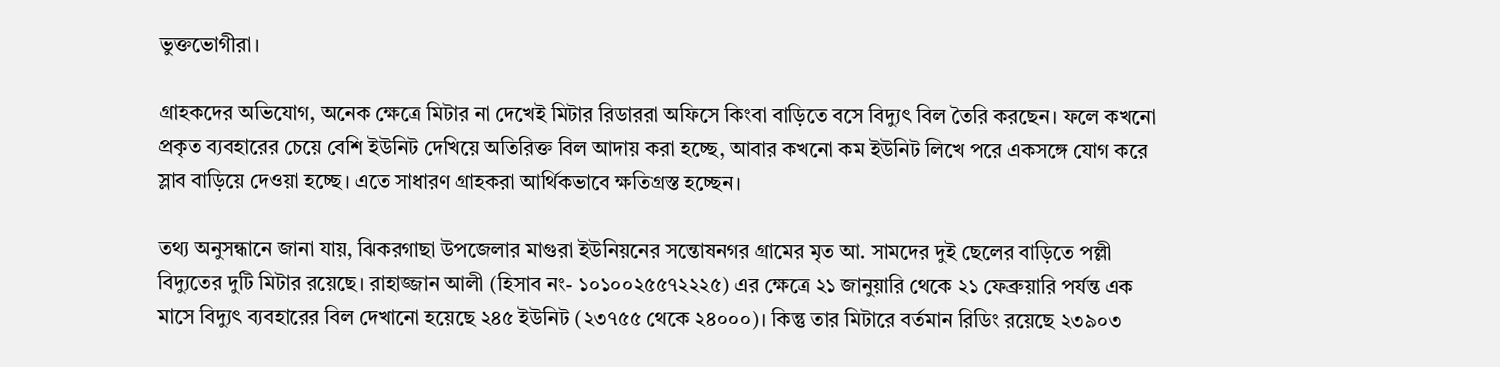ভুক্তভোগীরা।

গ্রাহকদের অভিযোগ, অনেক ক্ষেত্রে মিটার না দেখেই মিটার রিডাররা অফিসে কিংবা বাড়িতে বসে বিদ্যুৎ বিল তৈরি করছেন। ফলে কখনো প্রকৃত ব্যবহারের চেয়ে বেশি ইউনিট দেখিয়ে অতিরিক্ত বিল আদায় করা হচ্ছে, আবার কখনো কম ইউনিট লিখে পরে একসঙ্গে যোগ করে স্লাব বাড়িয়ে দেওয়া হচ্ছে। এতে সাধারণ গ্রাহকরা আর্থিকভাবে ক্ষতিগ্রস্ত হচ্ছেন।

তথ্য অনুসন্ধানে জানা যায়, ঝিকরগাছা উপজেলার মাগুরা ইউনিয়নের সন্তোষনগর গ্রামের মৃত আ. সামদের দুই ছেলের বাড়িতে পল্লী বিদ্যুতের দুটি মিটার রয়েছে। রাহাজ্জান আলী (হিসাব নং- ১০১০০২৫৫৭২২২৫) এর ক্ষেত্রে ২১ জানুয়ারি থেকে ২১ ফেব্রুয়ারি পর্যন্ত এক মাসে বিদ্যুৎ ব্যবহারের বিল দেখানো হয়েছে ২৪৫ ইউনিট (২৩৭৫৫ থেকে ২৪০০০)। কিন্তু তার মিটারে বর্তমান রিডিং রয়েছে ২৩৯০৩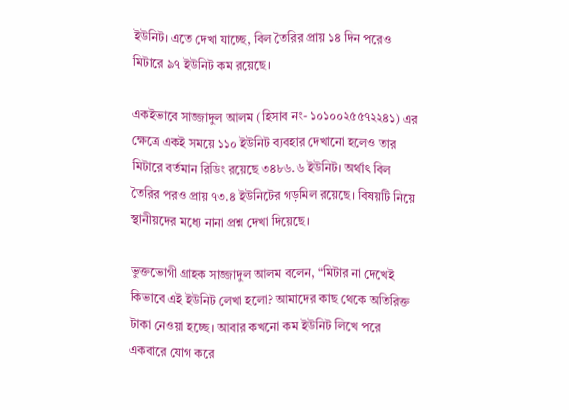ইউনিট। এতে দেখা যাচ্ছে, বিল তৈরির প্রায় ১৪ দিন পরেও মিটারে ৯৭ ইউনিট কম রয়েছে।

একইভাবে সাজ্জাদুল আলম (হিসাব নং- ১০১০০২৫৫৭২২৪১) এর ক্ষেত্রে একই সময়ে ১১০ ইউনিট ব্যবহার দেখানো হলেও তার মিটারে বর্তমান রিডিং রয়েছে ৩৪৮৬.৬ ইউনিট। অর্থাৎ বিল তৈরির পরও প্রায় ৭৩.৪ ইউনিটের গড়মিল রয়েছে। বিষয়টি নিয়ে স্থানীয়দের মধ্যে নানা প্রশ্ন দেখা দিয়েছে।

ভুক্তভোগী গ্রাহক সাজ্জাদুল আলম বলেন, “মিটার না দেখেই কিভাবে এই ইউনিট লেখা হলো? আমাদের কাছ থেকে অতিরিক্ত টাকা নেওয়া হচ্ছে। আবার কখনো কম ইউনিট লিখে পরে একবারে যোগ করে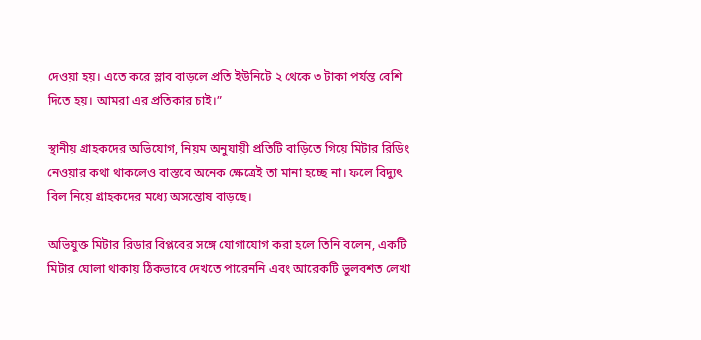দেওয়া হয়। এতে করে স্লাব বাড়লে প্রতি ইউনিটে ২ থেকে ৩ টাকা পর্যন্ত বেশি দিতে হয়। আমরা এর প্রতিকার চাই।”

স্থানীয় গ্রাহকদের অভিযোগ, নিয়ম অনুযায়ী প্রতিটি বাড়িতে গিয়ে মিটার রিডিং নেওয়ার কথা থাকলেও বাস্তবে অনেক ক্ষেত্রেই তা মানা হচ্ছে না। ফলে বিদ্যুৎ বিল নিয়ে গ্রাহকদের মধ্যে অসন্তোষ বাড়ছে।

অভিযুক্ত মিটার রিডার বিপ্লবের সঙ্গে যোগাযোগ করা হলে তিনি বলেন, একটি মিটার ঘোলা থাকায় ঠিকভাবে দেখতে পারেননি এবং আরেকটি ভুলবশত লেখা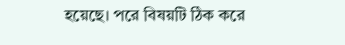হয়েছে। পরে বিষয়টি ঠিক করে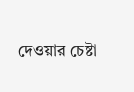দেওয়ার চেষ্টা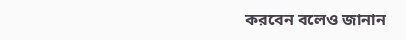করবেন বলেও জানান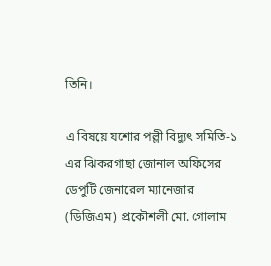তিনি।

এ বিষয়ে যশোর পল্লী বিদ্যুৎ সমিতি-১ এর ঝিকরগাছা জোনাল অফিসের ডেপুটি জেনারেল ম্যানেজার (ডিজিএম) প্রকৌশলী মো. গোলাম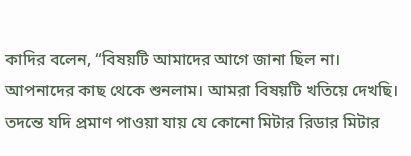কাদির বলেন, “বিষয়টি আমাদের আগে জানা ছিল না। আপনাদের কাছ থেকে শুনলাম। আমরা বিষয়টি খতিয়ে দেখছি। তদন্তে যদি প্রমাণ পাওয়া যায় যে কোনো মিটার রিডার মিটার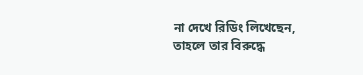না দেখে রিডিং লিখেছেন, তাহলে তার বিরুদ্ধে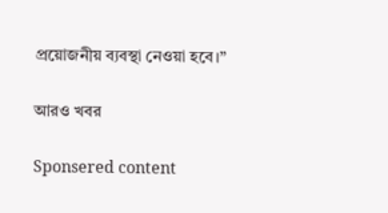প্রয়োজনীয় ব্যবস্থা নেওয়া হবে।”

আরও খবর

Sponsered content